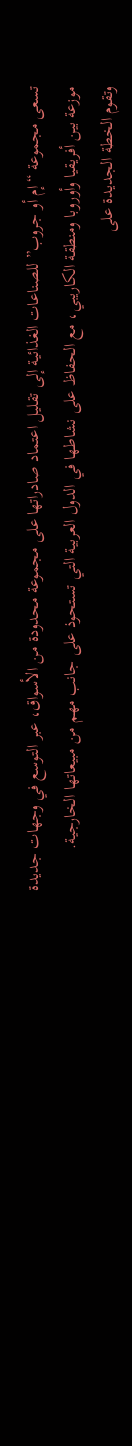تسعى مجموعة “إم أو جروب” للصناعات الغذائية إلى تقليل اعتماد صادراتها على مجموعة محدودة من الأسواق، عبر التوسع في وجهات جديدة موزعة بين أفريقيا وأوروبا ومنطقة الكاريبي، مع الحفاظ على نشاطها في الدول العربية التي تستحوذ على جانب مهم من مبيعاتها الخارجية.
وتقوم الخطة الجديدة على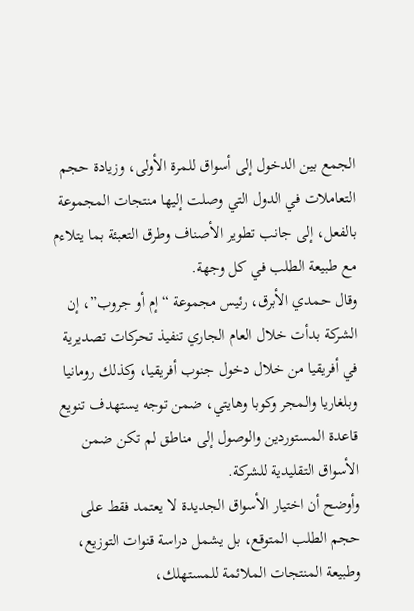الجمع بين الدخول إلى أسواق للمرة الأولى، وزيادة حجم التعاملات في الدول التي وصلت إليها منتجات المجموعة بالفعل، إلى جانب تطوير الأصناف وطرق التعبئة بما يتلاءم مع طبيعة الطلب في كل وجهة.
وقال حمدي الأبرق، رئيس مجموعة “إم أو جروب”، إن الشركة بدأت خلال العام الجاري تنفيذ تحركات تصديرية في أفريقيا من خلال دخول جنوب أفريقيا، وكذلك رومانيا وبلغاريا والمجر وكوبا وهايتي، ضمن توجه يستهدف تنويع قاعدة المستوردين والوصول إلى مناطق لم تكن ضمن الأسواق التقليدية للشركة.
وأوضح أن اختيار الأسواق الجديدة لا يعتمد فقط على حجم الطلب المتوقع، بل يشمل دراسة قنوات التوزيع، وطبيعة المنتجات الملائمة للمستهلك،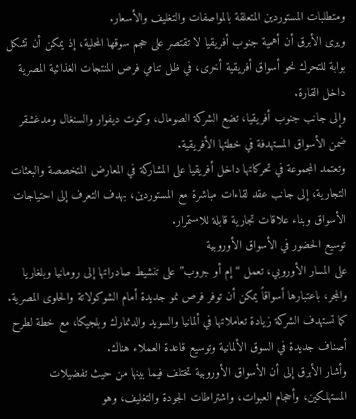ومتطلبات المستوردين المتعلقة بالمواصفات والتغليف والأسعار.
ويرى الأبرق أن أهمية جنوب أفريقيا لا تقتصر على حجم سوقها المحلية، إذ يمكن أن تشكل بوابة للتحرك نحو أسواق أفريقية أخرى، في ظل تنامي فرص المنتجات الغذائية المصرية داخل القارة.
وإلى جانب جنوب أفريقيا، تضع الشركة الصومال، وكوت ديفوار والسنغال ومدغشقر ضمن الأسواق المستهدفة في خطتها الأفريقية.
وتعتمد المجموعة في تحركاتها داخل أفريقيا على المشاركة في المعارض المتخصصة والبعثات التجارية، إلى جانب عقد لقاءات مباشرة مع المستوردين، بهدف التعرف إلى احتياجات الأسواق وبناء علاقات تجارية قابلة للاستمرار.
توسيع الحضور في الأسواق الأوروبية
على المسار الأوروبي، تعمل “إم أو جروب” على تنشيط صادراتها إلى رومانيا وبلغاريا والمجر، باعتبارها أسواقاً يمكن أن توفر فرص نمو جديدة أمام الشوكولاتة والحلوى المصرية.
كما تستهدف الشركة زيادة تعاملاتها في ألمانيا والسويد والدنمارك وبلجيكا، مع خطة لطرح أصناف جديدة في السوق الألمانية وتوسيع قاعدة العملاء هناك.
وأشار الأبرق إلى أن الأسواق الأوروبية تختلف فيما بينها من حيث تفضيلات المستهلكين، وأحجام العبوات، واشتراطات الجودة والتغليف، وهو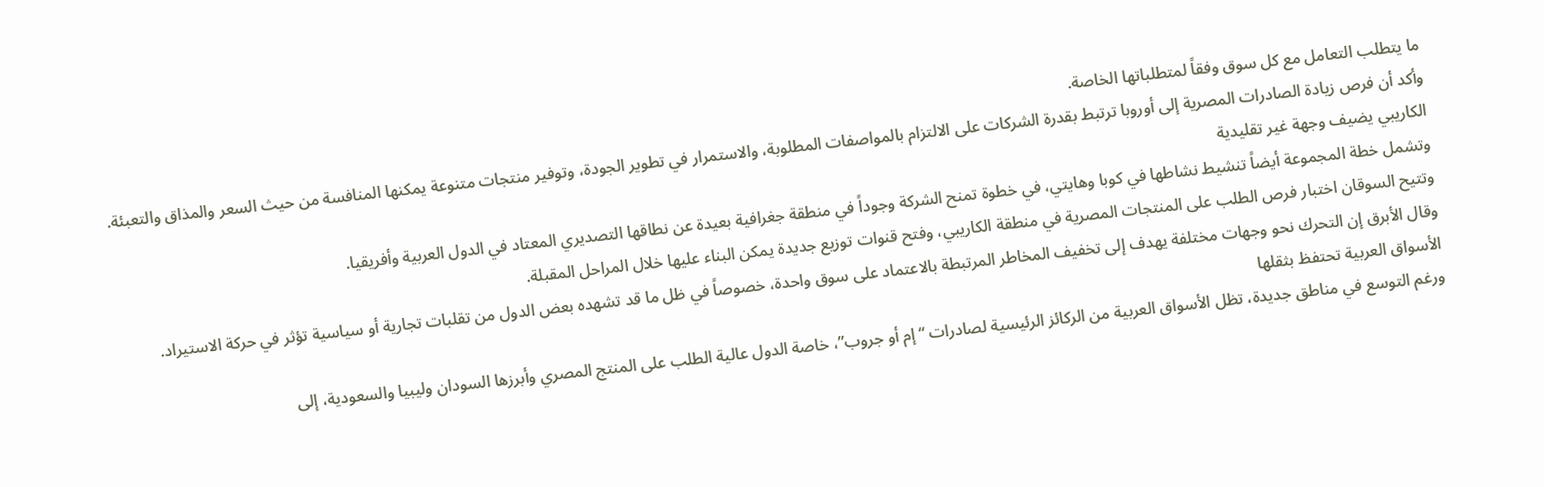ما يتطلب التعامل مع كل سوق وفقاً لمتطلباتها الخاصة.
وأكد أن فرص زيادة الصادرات المصرية إلى أوروبا ترتبط بقدرة الشركات على الالتزام بالمواصفات المطلوبة، والاستمرار في تطوير الجودة، وتوفير منتجات متنوعة يمكنها المنافسة من حيث السعر والمذاق والتعبئة.
الكاريبي يضيف وجهة غير تقليدية
وتشمل خطة المجموعة أيضاً تنشيط نشاطها في كوبا وهايتي، في خطوة تمنح الشركة وجوداً في منطقة جغرافية بعيدة عن نطاقها التصديري المعتاد في الدول العربية وأفريقيا.
وتتيح السوقان اختبار فرص الطلب على المنتجات المصرية في منطقة الكاريبي، وفتح قنوات توزيع جديدة يمكن البناء عليها خلال المراحل المقبلة.
وقال الأبرق إن التحرك نحو وجهات مختلفة يهدف إلى تخفيف المخاطر المرتبطة بالاعتماد على سوق واحدة، خصوصاً في ظل ما قد تشهده بعض الدول من تقلبات تجارية أو سياسية تؤثر في حركة الاستيراد.
الأسواق العربية تحتفظ بثقلها
ورغم التوسع في مناطق جديدة، تظل الأسواق العربية من الركائز الرئيسية لصادرات “إم أو جروب”، خاصة الدول عالية الطلب على المنتج المصري وأبرزها السودان وليبيا والسعودية، إلى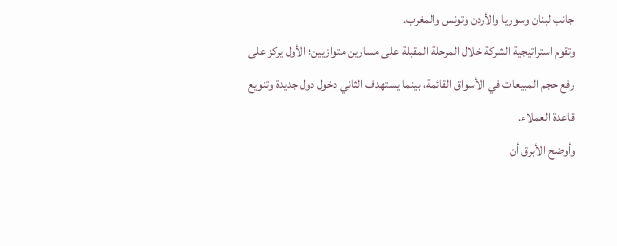جانب لبنان وسوريا والأردن وتونس والمغرب.
وتقوم استراتيجية الشركة خلال المرحلة المقبلة على مسارين متوازيين؛ الأول يركز على رفع حجم المبيعات في الأسواق القائمة، بينما يستهدف الثاني دخول دول جديدة وتنويع قاعدة العملاء.
وأوضح الأبرق أن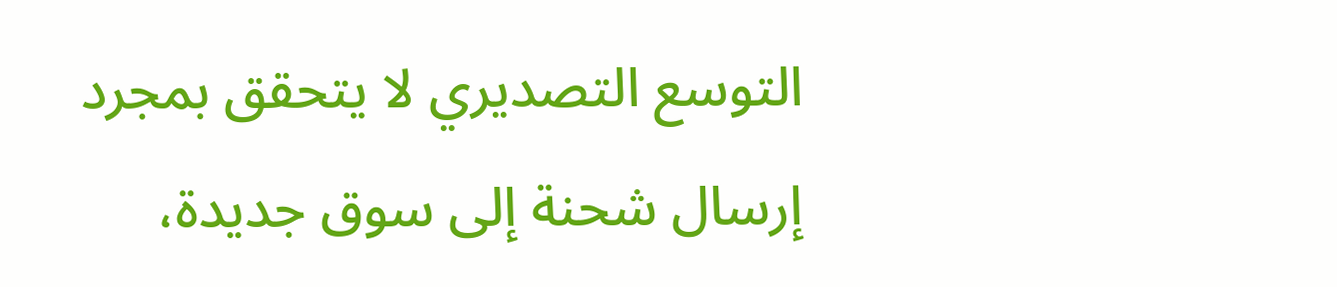التوسع التصديري لا يتحقق بمجرد إرسال شحنة إلى سوق جديدة،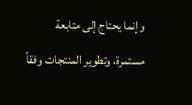وإنما يحتاج إلى متابعة مستمرة، وتطوير المنتجات وفقاً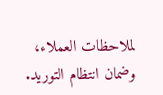لملاحظات العملاء، وضمان انتظام التوريد.